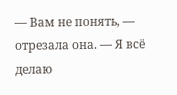— Вам не понять, — отрезала она. — Я всё делаю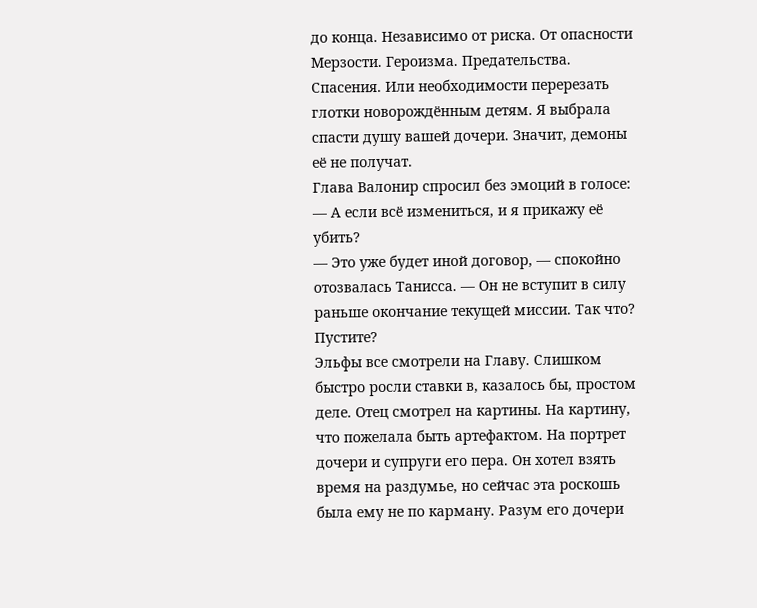до конца. Независимо от риска. От опасности Мерзости. Героизма. Предательства. Спасения. Или необходимости перерезать глотки новорождённым детям. Я выбрала спасти душу вашей дочери. Значит, демоны её не получат.
Глава Валонир спросил без эмоций в голосе:
— А если всё измениться, и я прикажу её убить?
— Это уже будет иной договор, — спокойно отозвалась Танисса. — Он не вступит в силу раньше окончание текущей миссии. Так что? Пустите?
Эльфы все смотрели на Главу. Слишком быстро росли ставки в, казалось бы, простом деле. Отец смотрел на картины. На картину, что пожелала быть артефактом. На портрет дочери и супруги его пера. Он хотел взять время на раздумье, но сейчас эта роскошь была ему не по карману. Разум его дочери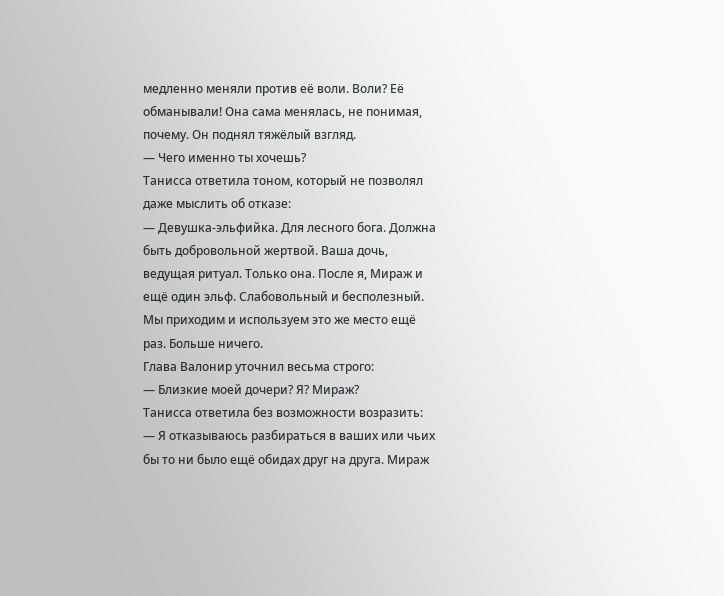медленно меняли против её воли. Воли? Её обманывали! Она сама менялась, не понимая, почему. Он поднял тяжёлый взгляд.
— Чего именно ты хочешь?
Танисса ответила тоном, который не позволял даже мыслить об отказе:
— Девушка-эльфийка. Для лесного бога. Должна быть добровольной жертвой. Ваша дочь, ведущая ритуал. Только она. После я, Мираж и ещё один эльф. Слабовольный и бесполезный. Мы приходим и используем это же место ещё раз. Больше ничего.
Глава Валонир уточнил весьма строго:
— Близкие моей дочери? Я? Мираж?
Танисса ответила без возможности возразить:
— Я отказываюсь разбираться в ваших или чьих бы то ни было ещё обидах друг на друга. Мираж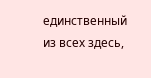единственный из всех здесь,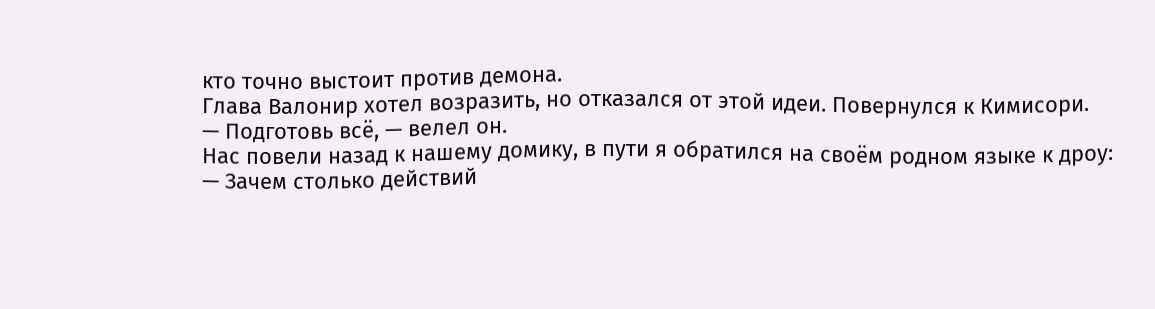кто точно выстоит против демона.
Глава Валонир хотел возразить, но отказался от этой идеи. Повернулся к Кимисори.
— Подготовь всё, — велел он.
Нас повели назад к нашему домику, в пути я обратился на своём родном языке к дроу:
— Зачем столько действий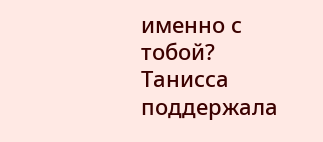именно с тобой?
Танисса поддержала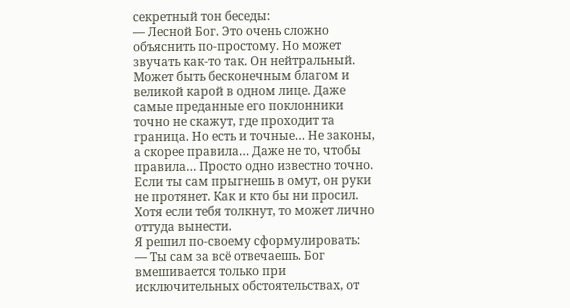секретный тон беседы:
— Лесной Бог. Это очень сложно объяснить по-простому. Но может звучать как-то так. Он нейтральный. Может быть бесконечным благом и великой карой в одном лице. Даже самые преданные его поклонники точно не скажут, где проходит та граница. Но есть и точные… Не законы, а скорее правила… Даже не то, чтобы правила… Просто одно известно точно. Если ты сам прыгнешь в омут, он руки не протянет. Как и кто бы ни просил. Хотя если тебя толкнут, то может лично оттуда вынести.
Я решил по-своему сформулировать:
— Ты сам за всё отвечаешь. Бог вмешивается только при исключительных обстоятельствах, от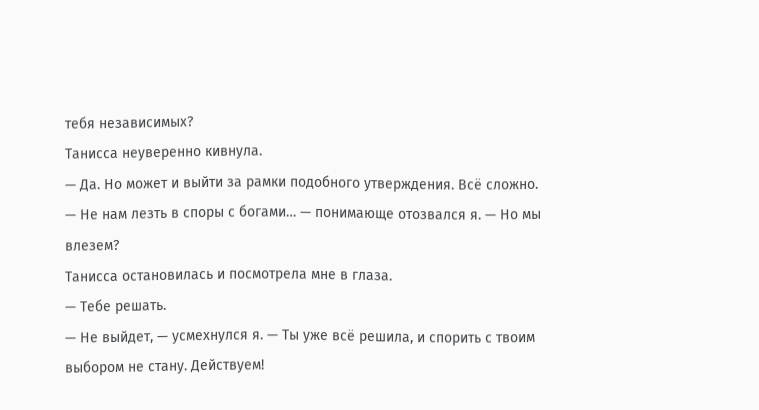тебя независимых?
Танисса неуверенно кивнула.
— Да. Но может и выйти за рамки подобного утверждения. Всё сложно.
— Не нам лезть в споры с богами… — понимающе отозвался я. — Но мы влезем?
Танисса остановилась и посмотрела мне в глаза.
— Тебе решать.
— Не выйдет, — усмехнулся я. — Ты уже всё решила, и спорить с твоим выбором не стану. Действуем!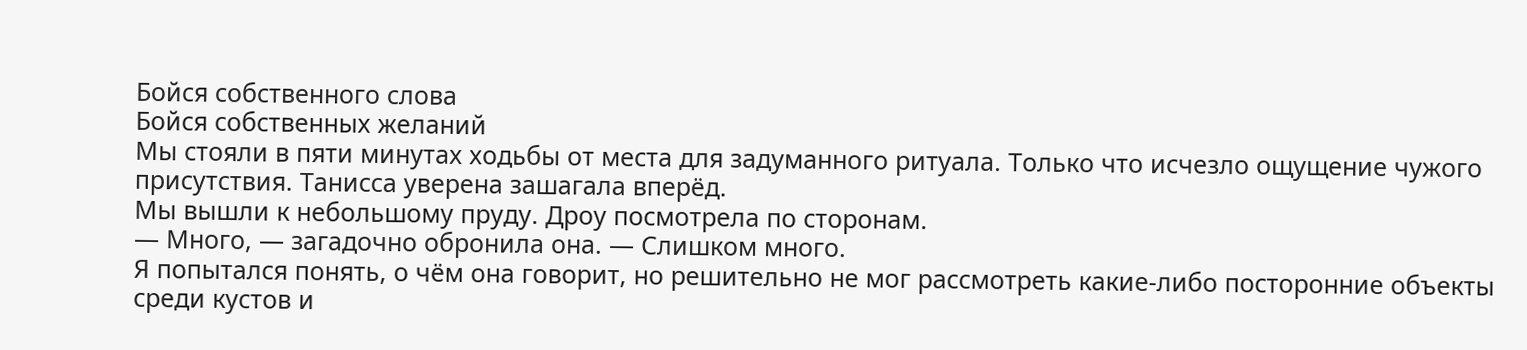Бойся собственного слова
Бойся собственных желаний
Мы стояли в пяти минутах ходьбы от места для задуманного ритуала. Только что исчезло ощущение чужого присутствия. Танисса уверена зашагала вперёд.
Мы вышли к небольшому пруду. Дроу посмотрела по сторонам.
— Много, — загадочно обронила она. — Слишком много.
Я попытался понять, о чём она говорит, но решительно не мог рассмотреть какие-либо посторонние объекты среди кустов и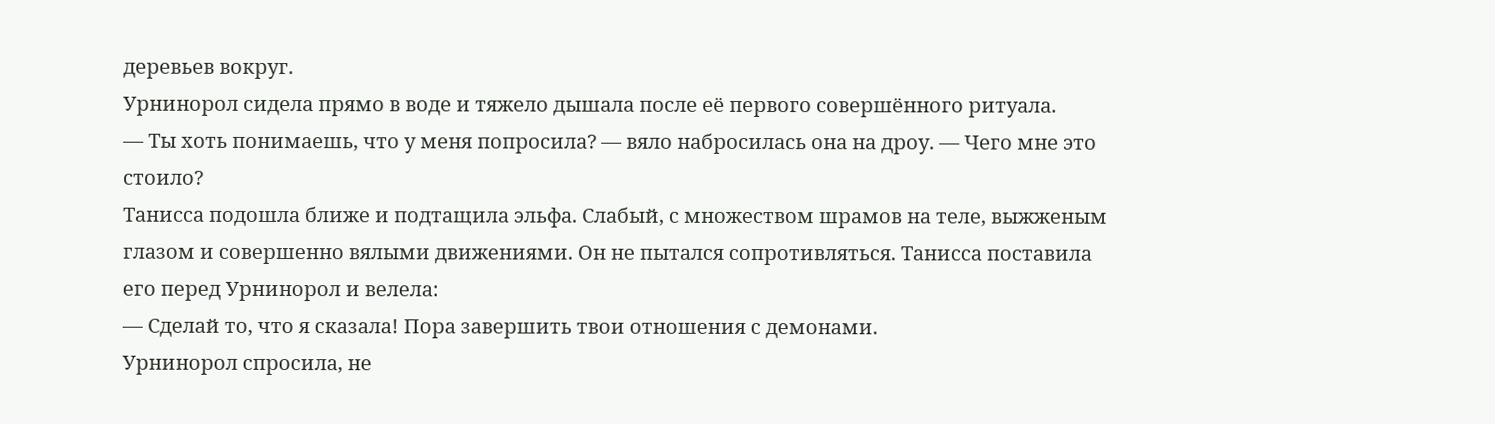деревьев вокруг.
Урнинорол сидела прямо в воде и тяжело дышала после её первого совершённого ритуала.
— Ты хоть понимаешь, что у меня попросила? — вяло набросилась она на дроу. — Чего мне это стоило?
Танисса подошла ближе и подтащила эльфа. Слабый, с множеством шрамов на теле, выжженым глазом и совершенно вялыми движениями. Он не пытался сопротивляться. Танисса поставила его перед Урнинорол и велела:
— Сделай то, что я сказала! Пора завершить твои отношения с демонами.
Урнинорол спросила, не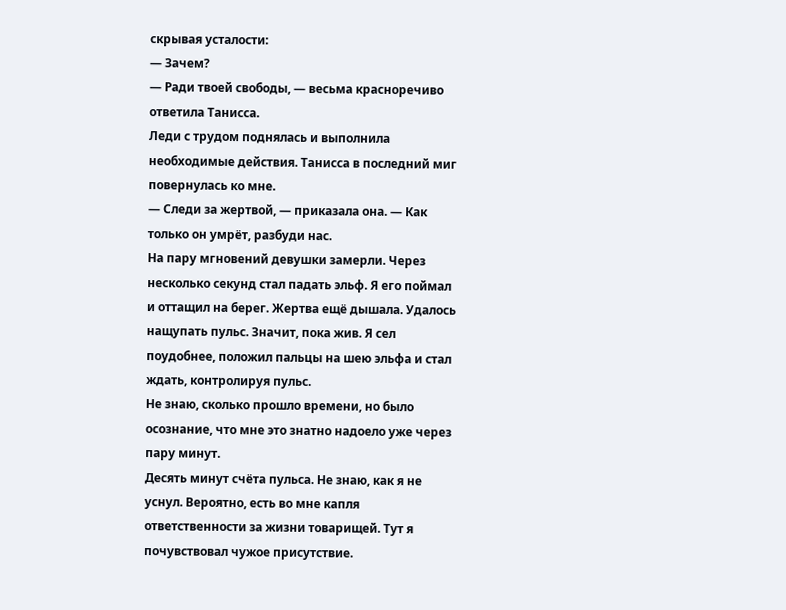скрывая усталости:
— Зачем?
— Ради твоей свободы, — весьма красноречиво ответила Танисса.
Леди с трудом поднялась и выполнила необходимые действия. Танисса в последний миг повернулась ко мне.
— Следи за жертвой, — приказала она. — Как только он умрёт, разбуди нас.
На пару мгновений девушки замерли. Через несколько секунд стал падать эльф. Я его поймал и оттащил на берег. Жертва ещё дышала. Удалось нащупать пульс. Значит, пока жив. Я сел поудобнее, положил пальцы на шею эльфа и стал ждать, контролируя пульс.
Не знаю, сколько прошло времени, но было осознание, что мне это знатно надоело уже через пару минут.
Десять минут счёта пульса. Не знаю, как я не уснул. Вероятно, есть во мне капля ответственности за жизни товарищей. Тут я почувствовал чужое присутствие.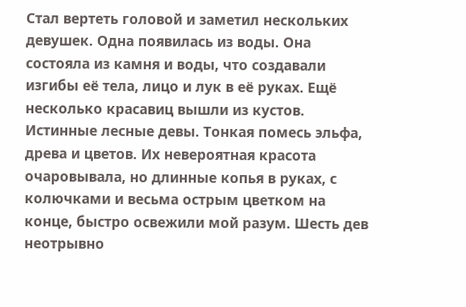Стал вертеть головой и заметил нескольких девушек. Одна появилась из воды. Она состояла из камня и воды, что создавали изгибы её тела, лицо и лук в её руках. Ещё несколько красавиц вышли из кустов. Истинные лесные девы. Тонкая помесь эльфа, древа и цветов. Их невероятная красота очаровывала, но длинные копья в руках, с колючками и весьма острым цветком на конце, быстро освежили мой разум. Шесть дев неотрывно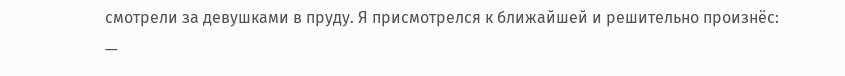смотрели за девушками в пруду. Я присмотрелся к ближайшей и решительно произнёс:
—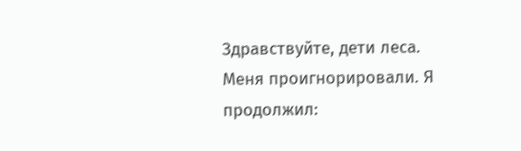Здравствуйте, дети леса.
Меня проигнорировали. Я продолжил: